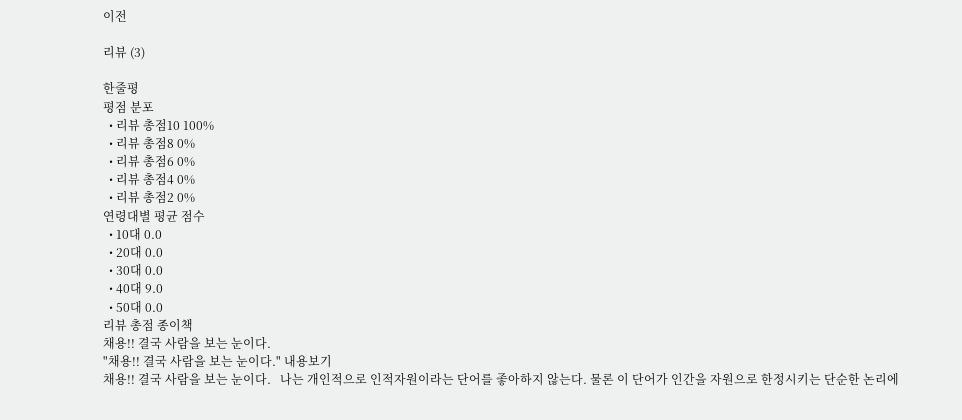이전

리뷰 (3)

한줄평
평점 분포
  • 리뷰 총점10 100%
  • 리뷰 총점8 0%
  • 리뷰 총점6 0%
  • 리뷰 총점4 0%
  • 리뷰 총점2 0%
연령대별 평균 점수
  • 10대 0.0
  • 20대 0.0
  • 30대 0.0
  • 40대 9.0
  • 50대 0.0
리뷰 총점 종이책
채용!! 결국 사람을 보는 눈이다.
"채용!! 결국 사람을 보는 눈이다." 내용보기
채용!! 결국 사람을 보는 눈이다.   나는 개인적으로 인적자원이라는 단어를 좋아하지 않는다. 물론 이 단어가 인간을 자원으로 한정시키는 단순한 논리에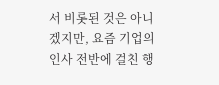서 비롯된 것은 아니겠지만, 요즘 기업의 인사 전반에 걸친 행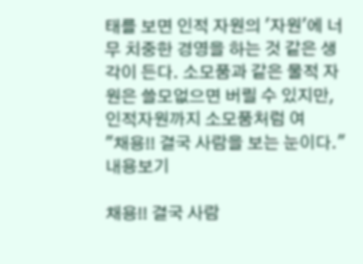태를 보면 인적 자원의 '자원'에 너무 치중한 경영을 하는 것 같은 생각이 든다. 소모품과 같은 물적 자원은 쓸모없으면 버릴 수 있지만, 인적자원까지 소모품처럼 여
"채용!! 결국 사람을 보는 눈이다." 내용보기

채용!! 결국 사람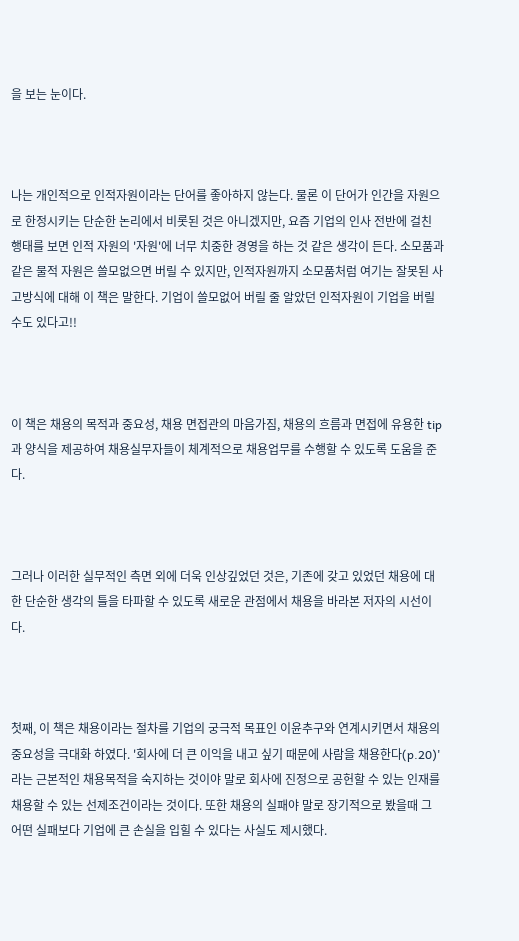을 보는 눈이다.



나는 개인적으로 인적자원이라는 단어를 좋아하지 않는다. 물론 이 단어가 인간을 자원으로 한정시키는 단순한 논리에서 비롯된 것은 아니겠지만, 요즘 기업의 인사 전반에 걸친 행태를 보면 인적 자원의 '자원'에 너무 치중한 경영을 하는 것 같은 생각이 든다. 소모품과 같은 물적 자원은 쓸모없으면 버릴 수 있지만, 인적자원까지 소모품처럼 여기는 잘못된 사고방식에 대해 이 책은 말한다. 기업이 쓸모없어 버릴 줄 알았던 인적자원이 기업을 버릴 수도 있다고!!



이 책은 채용의 목적과 중요성, 채용 면접관의 마음가짐, 채용의 흐름과 면접에 유용한 tip과 양식을 제공하여 채용실무자들이 체계적으로 채용업무를 수행할 수 있도록 도움을 준다.



그러나 이러한 실무적인 측면 외에 더욱 인상깊었던 것은, 기존에 갖고 있었던 채용에 대한 단순한 생각의 틀을 타파할 수 있도록 새로운 관점에서 채용을 바라본 저자의 시선이다.



첫째, 이 책은 채용이라는 절차를 기업의 궁극적 목표인 이윤추구와 연계시키면서 채용의 중요성을 극대화 하였다. '회사에 더 큰 이익을 내고 싶기 때문에 사람을 채용한다(p.20)'라는 근본적인 채용목적을 숙지하는 것이야 말로 회사에 진정으로 공헌할 수 있는 인재를 채용할 수 있는 선제조건이라는 것이다. 또한 채용의 실패야 말로 장기적으로 봤을때 그 어떤 실패보다 기업에 큰 손실을 입힐 수 있다는 사실도 제시했다.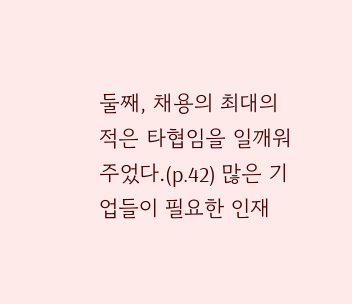둘째, 채용의 최대의 적은 타협임을 일깨워 주었다.(p.42) 많은 기업들이 필요한 인재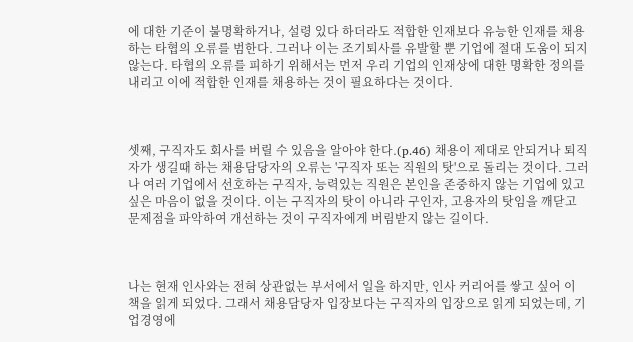에 대한 기준이 불명확하거나, 설령 있다 하더라도 적합한 인재보다 유능한 인재를 채용하는 타협의 오류를 범한다. 그러나 이는 조기퇴사를 유발할 뿐 기업에 절대 도움이 되지 않는다. 타협의 오류를 피하기 위해서는 먼저 우리 기업의 인재상에 대한 명확한 정의를 내리고 이에 적합한 인재를 채용하는 것이 필요하다는 것이다.



셋째, 구직자도 회사를 버릴 수 있음을 알아야 한다.(p.46) 채용이 제대로 안되거나 퇴직자가 생길때 하는 채용담당자의 오류는 '구직자 또는 직원의 탓'으로 돌리는 것이다. 그러나 여러 기업에서 선호하는 구직자, 능력있는 직원은 본인을 존중하지 않는 기업에 있고 싶은 마음이 없을 것이다. 이는 구직자의 탓이 아니라 구인자, 고용자의 탓임을 깨닫고 문제점을 파악하여 개선하는 것이 구직자에게 버림받지 않는 길이다.



나는 현재 인사와는 전혀 상관없는 부서에서 일을 하지만, 인사 커리어를 쌓고 싶어 이 책을 읽게 되었다. 그래서 채용담당자 입장보다는 구직자의 입장으로 읽게 되었는데, 기업경영에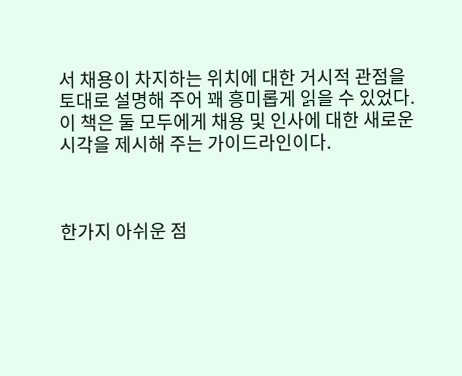서 채용이 차지하는 위치에 대한 거시적 관점을 토대로 설명해 주어 꽤 흥미롭게 읽을 수 있었다. 이 책은 둘 모두에게 채용 및 인사에 대한 새로운 시각을 제시해 주는 가이드라인이다.



한가지 아쉬운 점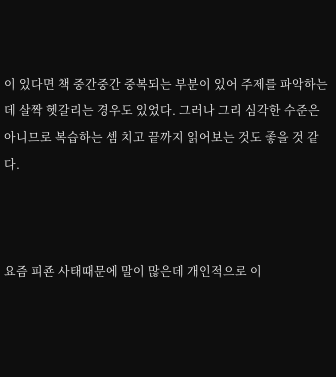이 있다면 책 중간중간 중복되는 부분이 있어 주제를 파악하는 데 살짝 헷갈리는 경우도 있었다. 그러나 그리 심각한 수준은 아니므로 복습하는 셈 치고 끝까지 읽어보는 것도 좋을 것 같다.



요즘 피죤 사태때문에 말이 많은데 개인적으로 이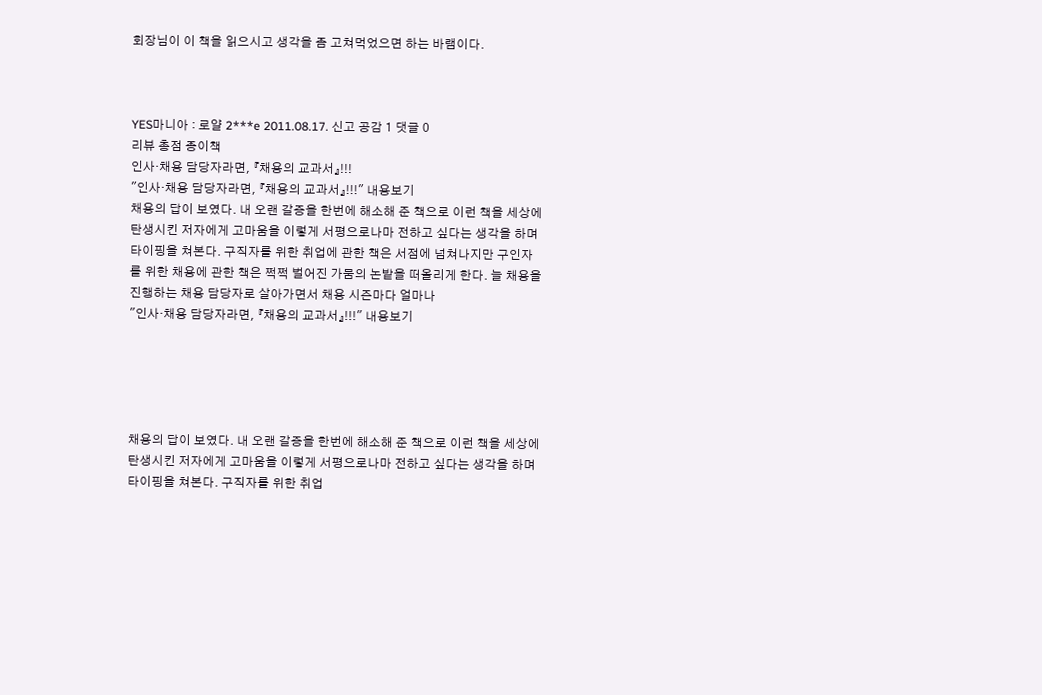회장님이 이 책을 읽으시고 생각을 좀 고쳐먹었으면 하는 바램이다.



YES마니아 : 로얄 2***e 2011.08.17. 신고 공감 1 댓글 0
리뷰 총점 종이책
인사·채용 담당자라면, 『채용의 교과서』!!!
"인사·채용 담당자라면, 『채용의 교과서』!!!" 내용보기
채용의 답이 보였다. 내 오랜 갈증을 한번에 해소해 준 책으로 이런 책을 세상에 탄생시킨 저자에게 고마움을 이렇게 서평으로나마 전하고 싶다는 생각을 하며 타이핑을 쳐본다. 구직자를 위한 취업에 관한 책은 서점에 넘쳐나지만 구인자를 위한 채용에 관한 책은 쩍쩍 벌어진 가뭄의 논밭을 떠올리게 한다. 늘 채용을 진행하는 채용 담당자로 살아가면서 채용 시즌마다 얼마나
"인사·채용 담당자라면, 『채용의 교과서』!!!" 내용보기





채용의 답이 보였다. 내 오랜 갈증을 한번에 해소해 준 책으로 이런 책을 세상에 탄생시킨 저자에게 고마움을 이렇게 서평으로나마 전하고 싶다는 생각을 하며 타이핑을 쳐본다. 구직자를 위한 취업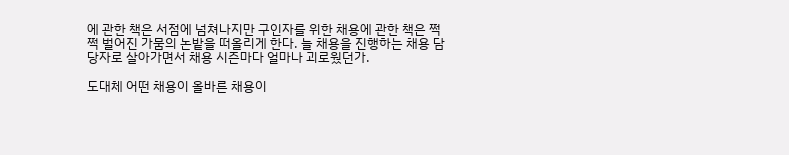에 관한 책은 서점에 넘쳐나지만 구인자를 위한 채용에 관한 책은 쩍쩍 벌어진 가뭄의 논밭을 떠올리게 한다. 늘 채용을 진행하는 채용 담당자로 살아가면서 채용 시즌마다 얼마나 괴로웠던가.

도대체 어떤 채용이 올바른 채용이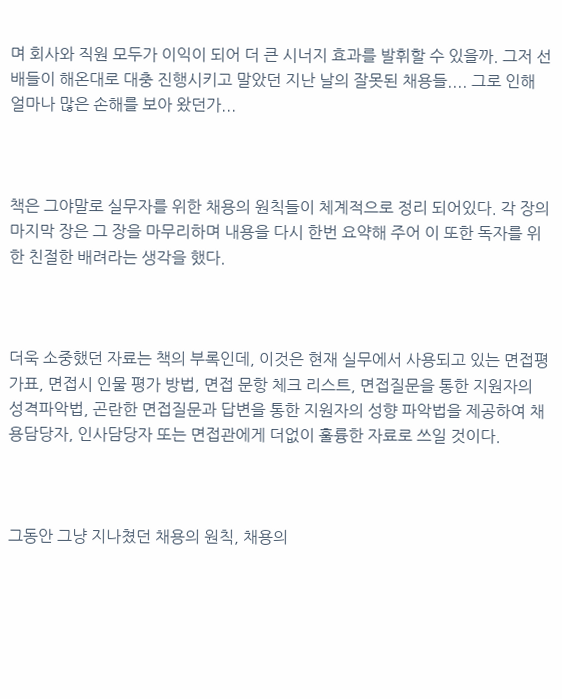며 회사와 직원 모두가 이익이 되어 더 큰 시너지 효과를 발휘할 수 있을까. 그저 선배들이 해온대로 대충 진행시키고 말았던 지난 날의 잘못된 채용들.... 그로 인해 얼마나 많은 손해를 보아 왔던가...



책은 그야말로 실무자를 위한 채용의 원칙들이 체계적으로 정리 되어있다. 각 장의 마지막 장은 그 장을 마무리하며 내용을 다시 한번 요약해 주어 이 또한 독자를 위한 친절한 배려라는 생각을 했다.



더욱 소중했던 자료는 책의 부록인데, 이것은 현재 실무에서 사용되고 있는 면접평가표, 면접시 인물 평가 방법, 면접 문항 체크 리스트, 면접질문을 통한 지원자의 성격파악법, 곤란한 면접질문과 답변을 통한 지원자의 성향 파악법을 제공하여 채용담당자, 인사담당자 또는 면접관에게 더없이 훌륭한 자료로 쓰일 것이다.



그동안 그냥 지나쳤던 채용의 원칙, 채용의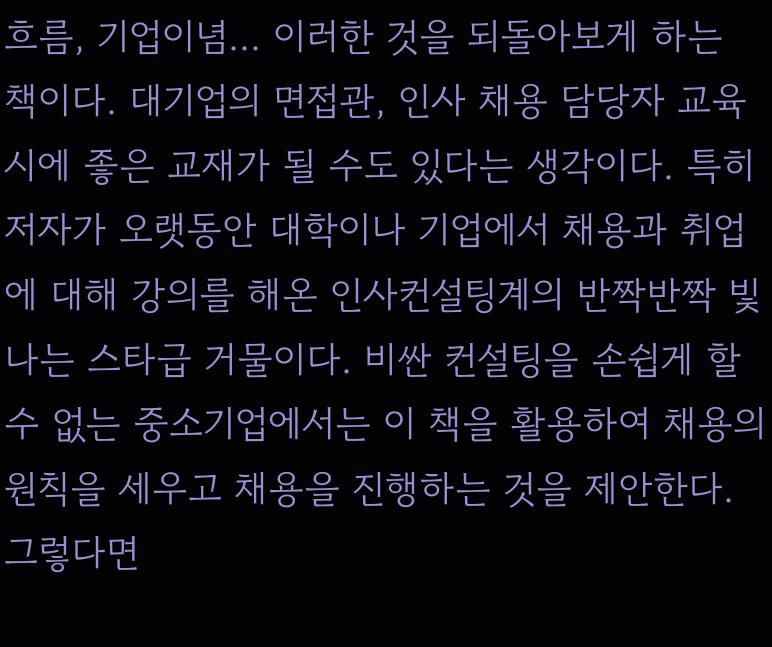흐름, 기업이념... 이러한 것을 되돌아보게 하는 책이다. 대기업의 면접관, 인사 채용 담당자 교육시에 좋은 교재가 될 수도 있다는 생각이다. 특히 저자가 오랫동안 대학이나 기업에서 채용과 취업에 대해 강의를 해온 인사컨설팅계의 반짝반짝 빛나는 스타급 거물이다. 비싼 컨설팅을 손쉽게 할 수 없는 중소기업에서는 이 책을 활용하여 채용의 원칙을 세우고 채용을 진행하는 것을 제안한다. 그렇다면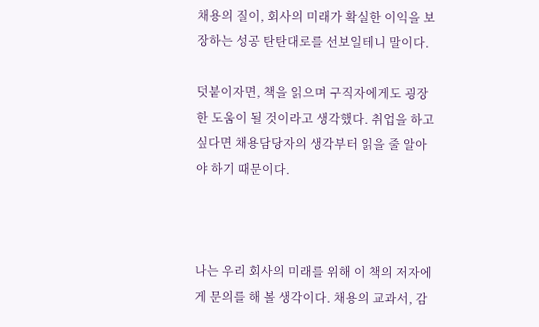채용의 질이, 회사의 미래가 확실한 이익을 보장하는 성공 탄탄대로를 선보일테니 말이다.

덧붙이자면, 책을 읽으며 구직자에게도 굉장한 도움이 될 것이라고 생각했다. 취업을 하고 싶다면 채용담당자의 생각부터 읽을 줄 알아야 하기 때문이다.



나는 우리 회사의 미래를 위해 이 책의 저자에게 문의를 해 볼 생각이다. 채용의 교과서, 감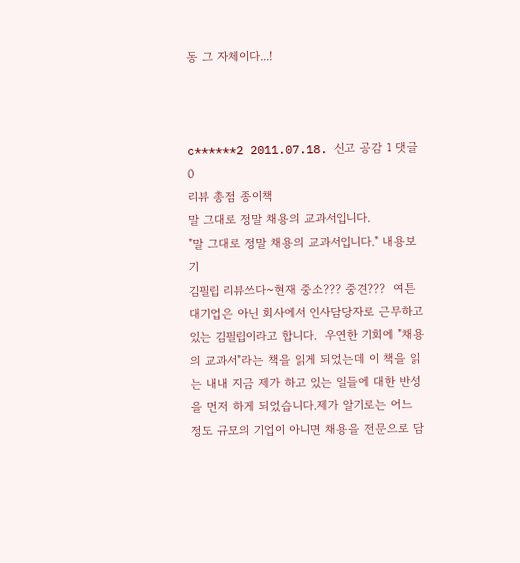동 그 자체이다...!



c******2 2011.07.18. 신고 공감 1 댓글 0
리뷰 총점 종이책
말 그대로 정말 채용의 교과서입니다.
"말 그대로 정말 채용의 교과서입니다." 내용보기
김필립 리뷰쓰다~현재 중소??? 중견???  여튼 대기업은 아닌 회사에서 인사담당자로 근무하고 있는 김필립이라고 합니다.  우연한 기회에 "채용의 교과서"라는 책을 읽게 되었는데 이 책을 읽는 내내 지금 제가 하고 있는 일들에 대한 반성을 먼저 하게 되었습니다.제가 알기로는 어느 정도 규모의 기업이 아니면 채용을 전문으로 담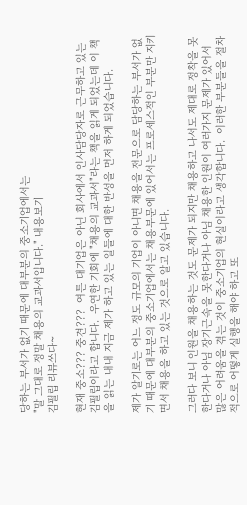당하는 부서가 없기 때문에 대부분의 중소기업에서는
"말 그대로 정말 채용의 교과서입니다." 내용보기
김필립 리뷰쓰다~

현재 중소??? 중견???  여튼 대기업은 아닌 회사에서 인사담당자로 근무하고 있는 김필립이라고 합니다.  우연한 기회에 "채용의 교과서"라는 책을 읽게 되었는데 이 책을 읽는 내내 지금 제가 하고 있는 일들에 대한 반성을 먼저 하게 되었습니다.

제가 알기로는 어느 정도 규모의 기업이 아니면 채용을 전문으로 담당하는 부서가 없기 때문에 대부분의 중소기업에서는 채용부문에 있어서는 프로세스적인 부분만 지키면서 채용을 하고 있는 것으로 알고 있습니다.

그러다 보니 인원을 채용하는 것도 문제가 되지만 채용하고 나서도 제대로 정착을 못한다거나 아님 장기근속을 못한다거나 아님 채용한 인원이 여러가지 문제가 있어서 많은 어려움을 겪는 것이 중소기업의 현실이라고 생각합니다.  이러한 부분들을 절차적으로 어떻게 실행을 해야 하고 또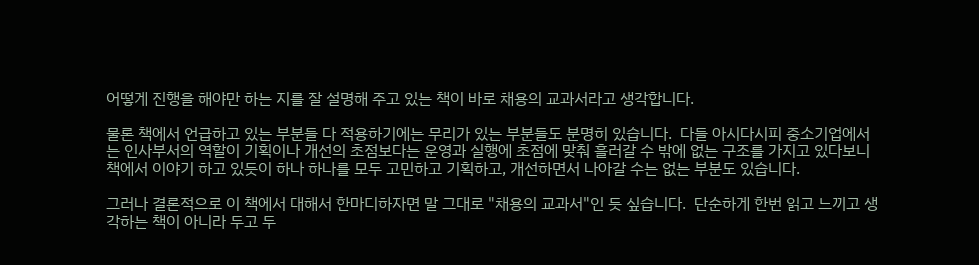어떻게 진행을 해야만 하는 지를 잘 설명해 주고 있는 책이 바로 채용의 교과서라고 생각합니다.

물론 책에서 언급하고 있는 부분들 다 적용하기에는 무리가 있는 부분들도 분명히 있습니다.  다들 아시다시피 중소기업에서는 인사부서의 역할이 기획이나 개선의 초점보다는 운영과 실행에 초점에 맞춰 흘러갈 수 밖에 없는 구조를 가지고 있다보니 책에서 이야기 하고 있듯이 하나 하나를 모두 고민하고 기획하고, 개선하면서 나아갈 수는 없는 부분도 있습니다.

그러나 결론적으로 이 책에서 대해서 한마디하자면 말 그대로 "채용의 교과서"인 듯 싶습니다.  단순하게 한번 읽고 느끼고 생각하는 책이 아니라 두고 두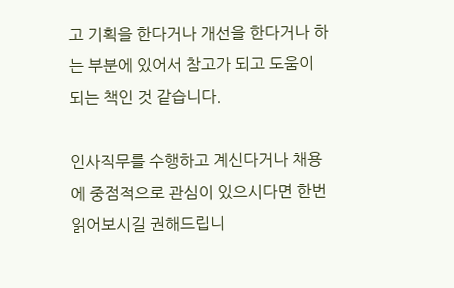고 기획을 한다거나 개선을 한다거나 하는 부분에 있어서 참고가 되고 도움이 되는 책인 것 같습니다.

인사직무를 수행하고 계신다거나 채용에 중점적으로 관심이 있으시다면 한번 읽어보시길 권해드립니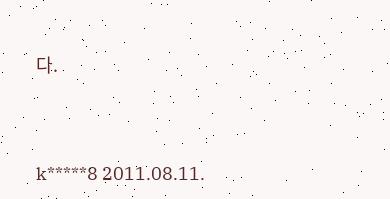다.



k*****8 2011.08.11.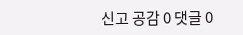신고 공감 0 댓글 0